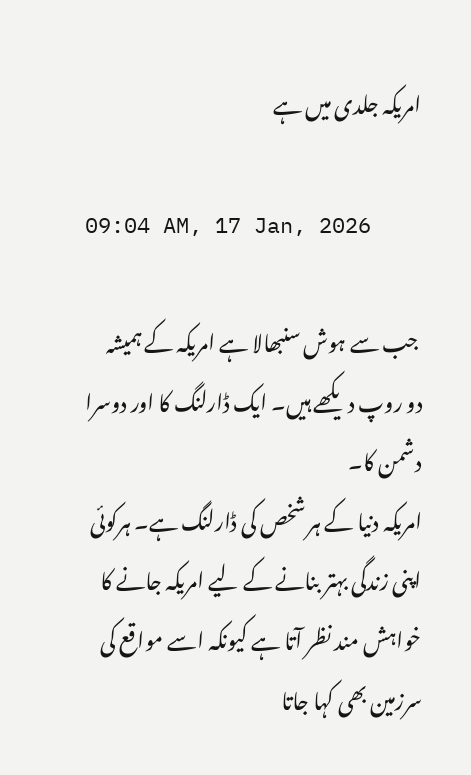امریکہ جلدی میں ہے

09:04 AM, 17 Jan, 2026

 جب سے ہوش سنبھالا ہے امریکہ کے ہمیشہ دو روپ دیکھے ہیں۔ ایک ڈارلنگ کا اور دوسرا دشمن کا۔
امریکہ دنیا کے ہر شخص کی ڈارلنگ ہے۔ ہرکوئی اپنی زندگی بہتر بنانے کے لیے امریکہ جانے کا خواہش مند نظر آتا ہے کیونکہ اسے مواقع کی سرزمین بھی کہا جاتا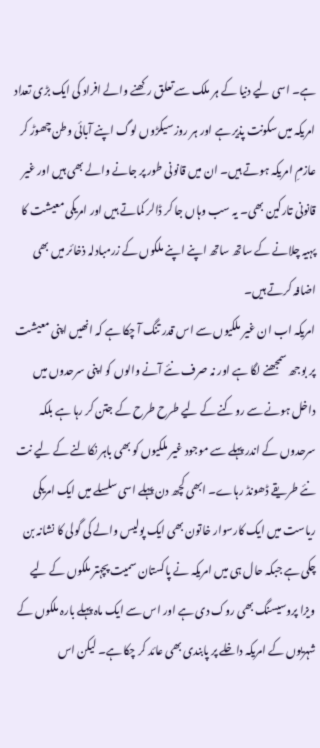ہے۔ اسی لیے دنیا کے ہر ملک سے تعلق رکھنے والے افراد کی ایک بڑی تعداد امریکہ میں سکونت پذیر ہے اور ہر روز سیکڑوں لوگ اپنے آبائی وطن چھوڑ کر عازمِ امریکہ ہوتے ہیں۔ ان میں قانونی طور پر جانے والے بھی ہیں اور غیر قانونی تارکین بھی۔ یہ سب وہاں جا کر ڈالر کماتے ہیں اور امریکی معیشت کا پہیہ چلانے کے ساتھ ساتھ اپنے اپنے ملکوں کے زرمبادلہ ذخائر میں بھی اضافہ کرتے ہیں۔
امریکہ اب ان غیر ملکیوں سے اس قدر تنگ آ چکا ہے کہ انھیں اپنی معیشت پر بوجھ سمجھنے لگا ہے اور نہ صرف نئے آنے والوں کو اپنی سرحدوں میں داخل ہونے سے روکنے کے لیے طرح طرح کے جتن کر رہا ہے بلکہ سرحدوں کے اندر پہلے سے موجود غیر ملکیوں کو بھی باہر نکالنے کے لیے نت نئے طریقے ڈھونڈ رہاے۔ ابھی کچھ دن پہلے اسی سلسلے میں ایک امریکی ریاست میں ایک کارسوار خاتون بھی ایک پولیس والے کی گولی کا نشانہ بن چکی ہے جبکہ حال ہی میں امریکہ نے پاکستان سمیت پچہتر ملکوں کے لیے ویزا پروسیسنگ بھی روک دی ہے اور اس سے ایک ماہ پہلے بارہ ملکوں کے شہریوں کے امریکہ داخلے پر پابندی بھی عائد کر چکا ہے۔ لیکن اس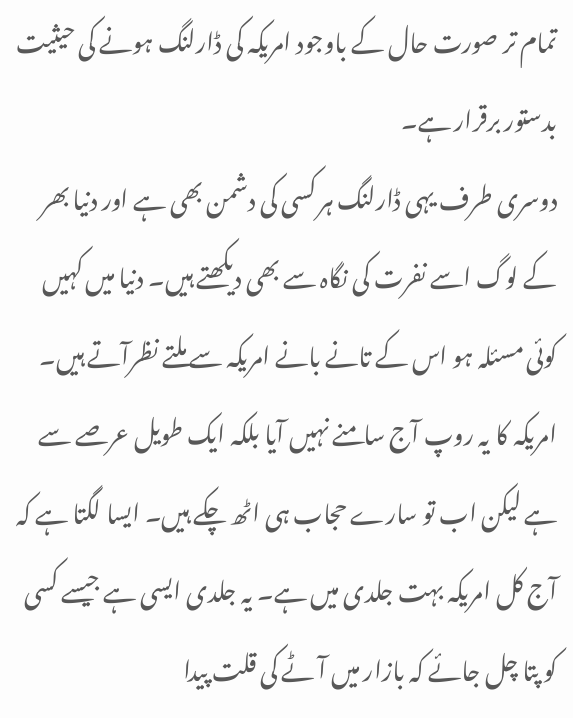تمام تر صورت حال کے باوجود امریکہ کی ڈارلنگ ہونے کی حیثیت بدستور برقرار ہے۔
دوسری طرف یہی ڈارلنگ ہر کسی کی دشمن بھی ہے اور دنیا بھر کے لوگ اسے نفرت کی نگاہ سے بھی دیکھتے ہیں۔ دنیا میں کہیں کوئی مسئلہ ہو اس کے تانے بانے امریکہ سے ملتے نظرآتے ہیں۔ امریکہ کا یہ روپ آج سامنے نہیں آیا بلکہ ایک طویل عرصے سے ہے لیکن اب تو سارے حجاب ہی اٹھ چکے ہیں۔ ایسا لگتا ہے کہ آج کل امریکہ بہت جلدی میں ہے۔ یہ جلدی ایسی ہے جیسے کسی کو پتا چل جائے کہ بازار میں آٹے کی قلت پیدا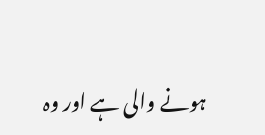ہونے والی ہے اور وہ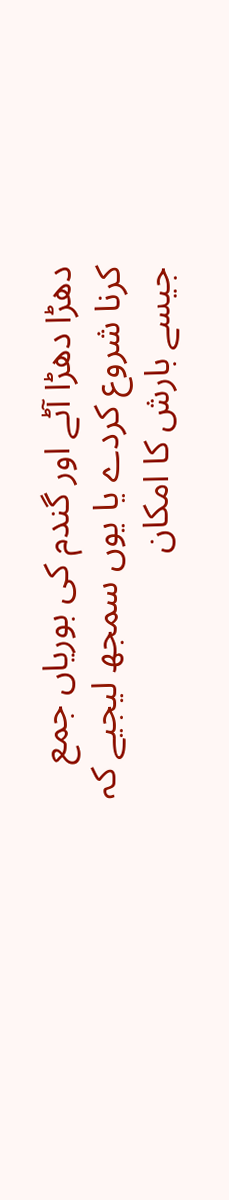دھڑا دھڑا آٹے اور گندم کی بوریاں جمع کرنا شروع کردے یا یوں سمجھ لیجیے کہ جیسے بارش کا امکان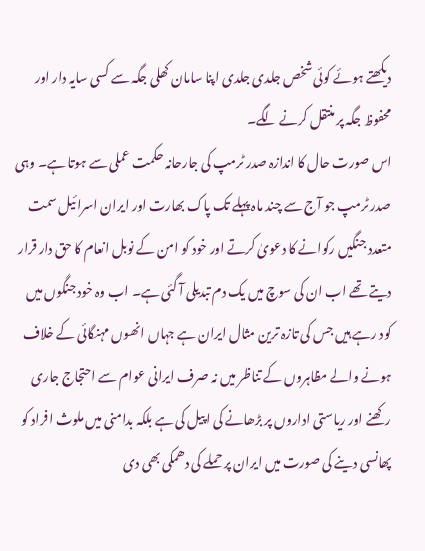دیکھتے ہوئے کوئی شخص جلدی جلدی اپنا سامان کھلی جگہ سے کسی سایہ دار اور محفوظ جگہ پر منتقل کرنے لگے۔
اس صورت حال کا اندازہ صدر ٹرمپ کی جارحانہ حکمت عملی سے ہوتا ہے۔ وہی صدر ٹرمپ جو آج سے چند ماہ پہلے تک پاک بھارت اور ایران اسرائیل سمت متعدد جنگیں رکوانے کا دعویٰ کرتے اور خود کو امن کے نوبل انعام کا حق دار قرار دیتے تھے اب ان کی سوچ میں یک دم تبدیلی آ گئی ہے۔ اب وہ خود جنگوں میں کود رہے ہیں جس کی تازہ ترین مثال ایران ہے جہاں انھوں مہنگائی کے خلاف ہونے والے مظاہروں کے تناظر میں نہ صرف ایرانی عوام سے احتجاج جاری رکھنے اور ریاستی اداروں پر بڑھانے کی اپیل کی ہے بلکہ بدامنی میں ملوث افراد کو پھانسی دینے کی صورت میں ایران پر حملے کی دھمکی بھی دی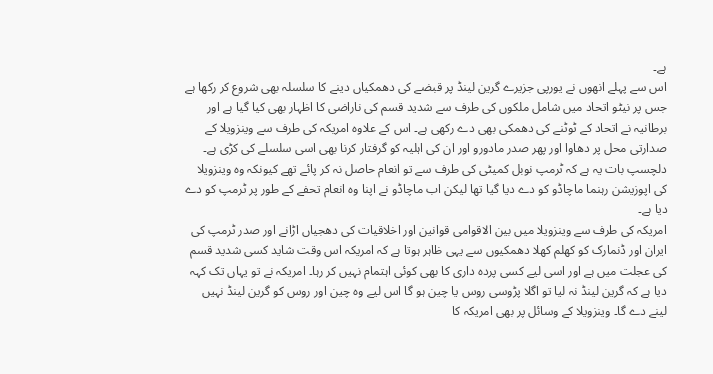ہے۔
اس سے پہلے انھوں نے یورپی جزیرے گرین لینڈ پر قبضے کی دھمکیاں دینے کا سلسلہ بھی شروع کر رکھا ہے جس پر نیٹو اتحاد میں شامل ملکوں کی طرف سے شدید قسم کی ناراضی کا اظہار بھی کیا گیا ہے اور برطانیہ نے اتحاد کے ٹوٹنے کی دھمکی بھی دے رکھی ہے۔ اس کے علاوہ امریکہ کی طرف سے وینزویلا کے صدارتی محل پر دھاوا اور پھر صدر مادورو اور ان کی اہلیہ کو گرفتار کرنا بھی اسی سلسلے کی کڑی ہے۔ دلچسپ بات یہ ہے کہ ٹرمپ نوبل کمیٹی کی طرف سے تو انعام حاصل نہ کر پائے تھے کیونکہ وہ وینزویلا کی اپوزیشن رہنما ماچاڈو کو دے دیا گیا تھا لیکن اب ماچاڈو نے اپنا وہ انعام تحفے کے طور پر ٹرمپ کو دے دیا ہے۔
امریکہ کی طرف سے وینزویلا میں بین الاقوامی قوانین اور اخلاقیات کی دھجیاں اڑانے اور صدر ٹرمپ کی ایران اور ڈنمارک کو کھلم کھلا دھمکیوں سے یہی ظاہر ہوتا ہے کہ امریکہ اس وقت شاید کسی شدید قسم کی عجلت میں ہے اور اسی لیے کسی پردہ داری کا بھی کوئی اہتمام نہیں کر رہا۔ امریکہ نے تو یہاں تک کہہ دیا ہے کہ گرین لینڈ نہ لیا تو اگلا پڑوسی روس یا چین ہو گا اس لیے وہ چین اور روس کو گرین لینڈ نہیں لینے دے گا۔ وینزویلا کے وسائل پر بھی امریکہ کا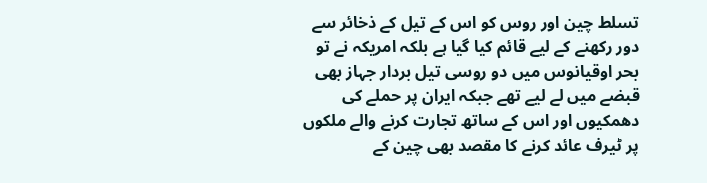تسلط چین اور روس کو اس کے تیل کے ذخائر سے دور رکھنے کے لیے قائم کیا گیا ہے بلکہ امریکہ نے تو بحر اوقیانوس میں دو روسی تیل بردار جہاز بھی قبضے میں لے لیے تھے جبکہ ایران پر حملے کی دھمکیوں اور اس کے ساتھ تجارت کرنے والے ملکوں پر ٹیرف عائد کرنے کا مقصد بھی چین کے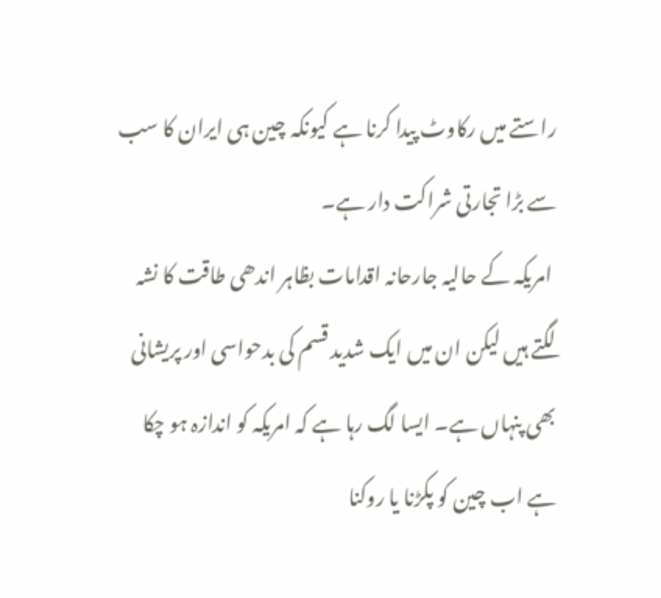راستے میں رکاوٹ پیدا کرنا ہے کیونکہ چین ہی ایران کا سب سے بڑا تجارتی شراکت دار ہے۔
 امریکہ کے حالیہ جارحانہ اقدامات بظاہر اندھی طاقت کا نشہ لگتے ہیں لیکن ان میں ایک شدید قسم کی بدحواسی اور پریشانی بھی پنہاں ہے۔ ایسا لگ رہا ہے کہ امریکہ کو اندازہ ہو چکا ہے اب چین کو پکڑنا یا روکنا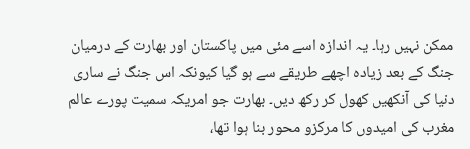ممکن نہیں رہا۔ یہ اندازہ اسے مئی میں پاکستان اور بھارت کے درمیان جنگ کے بعد زیادہ اچھے طریقے سے ہو گیا کیونکہ اس جنگ نے ساری دنیا کی آنکھیں کھول کر رکھ دیں۔ بھارت جو امریکہ سمیت پورے عالم مغرب کی امیدوں کا مرکزو محور بنا ہوا تھا،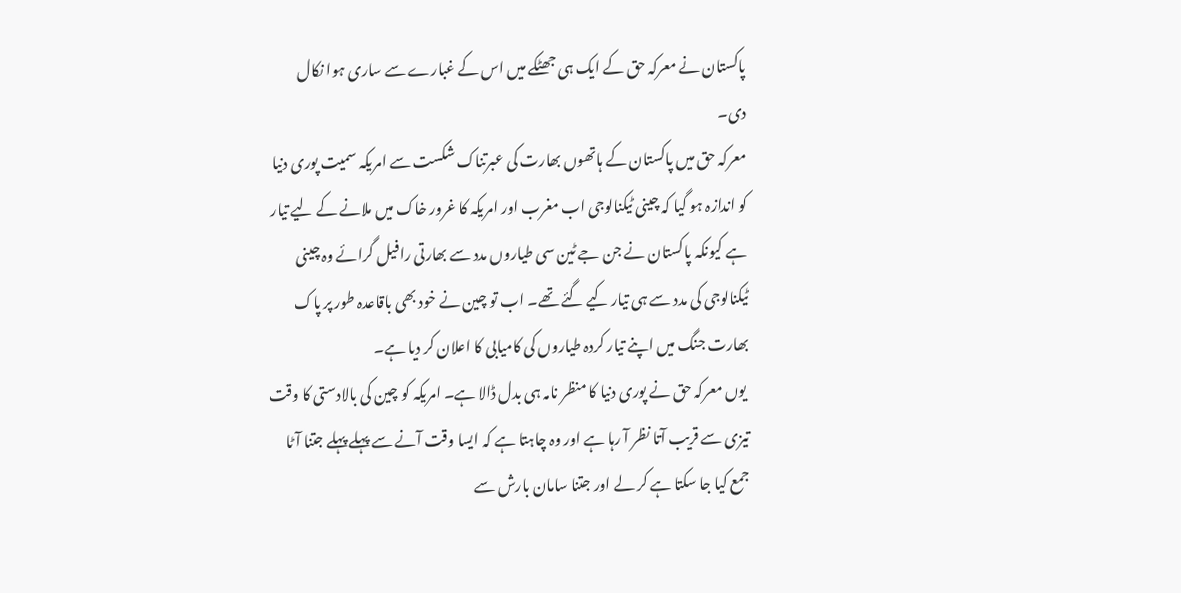پاکستان نے معرکہ حق کے ایک ہی جھٹکے میں اس کے غبارے سے ساری ہوا نکال دی۔
معرکہ حق میں پاکستان کے ہاتھوں بھارت کی عبرتناک شکست سے امریکہ سمیت پوری دنیا کو اندازہ ہو گیا کہ چینی ٹیکنالوجی اب مغرب اور امریکہ کا غرور خاک میں ملانے کے لیے تیار ہے کیونکہ پاکستان نے جن جے ٹین سی طیاروں مدد سے بھارتی رافیل گرائے وہ چینی ٹیکنالوجی کی مدد سے ہی تیار کیے گئے تھے۔ اب تو چین نے خود بھی باقاعدہ طور پر پاک بھارت جنگ میں اپنے تیار کردہ طیاروں کی کامیابی کا اعلان کر دیا ہے۔
 یوں معرکہ حق نے پوری دنیا کا منظر نامہ ہی بدل ڈالا ہے۔ امریکہ کو چین کی بالادستی کا وقت تیزی سے قریب آتا نظر آ رہا ہے اور وہ چاہتا ہے کہ ایسا وقت آنے سے پہلے پہلے جتنا آٹا جمع کیا جا سکتا ہے کر لے اور جتنا سامان بارش سے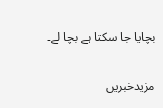بچایا جا سکتا ہے بچا لے۔

مزیدخبریں